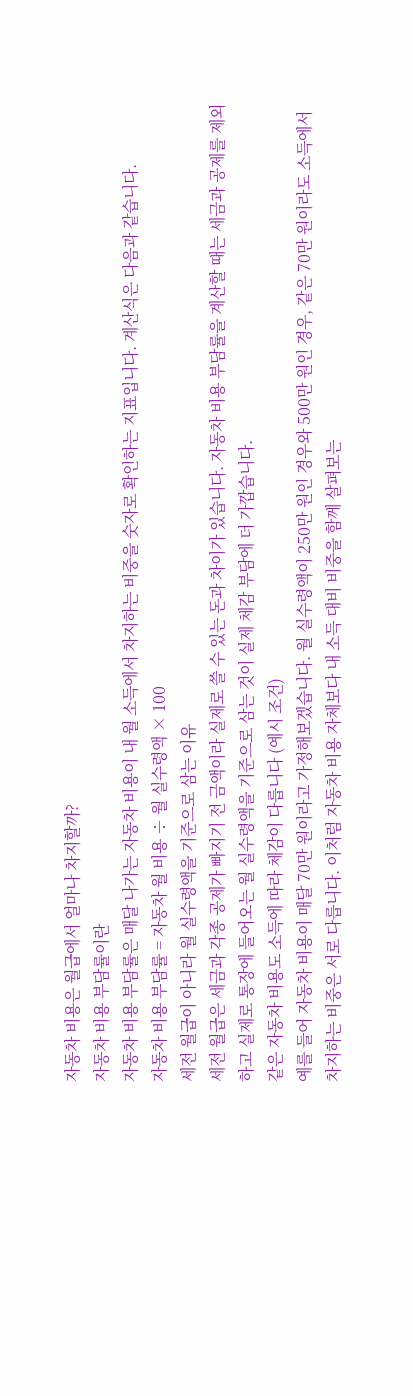자동차 비용은 월급에서 얼마나 차지할까?
자동차 비용 부담률이란
자동차 비용 부담률은 매달 나가는 자동차 비용이 내 월 소득에서 차지하는 비중을 숫자로 확인하는 지표입니다. 계산식은 다음과 같습니다.
자동차 비용 부담률 = 자동차 월 비용 ÷ 월 실수령액 × 100
세전 월급이 아니라 월 실수령액을 기준으로 삼는 이유
세전 월급은 세금과 각종 공제가 빠지기 전 금액이라 실제로 쓸 수 있는 돈과 차이가 있습니다. 자동차 비용 부담률을 계산할 때는 세금과 공제를 제외하고 실제로 통장에 들어오는 월 실수령액을 기준으로 삼는 것이 실제 체감 부담에 더 가깝습니다.
같은 자동차 비용도 소득에 따라 체감이 다릅니다 (예시 조건)
예를 들어 자동차 비용이 매달 70만 원이라고 가정해보겠습니다. 월 실수령액이 250만 원인 경우와 500만 원인 경우, 같은 70만 원이라도 소득에서 차지하는 비중은 서로 다릅니다. 이처럼 자동차 비용 자체보다 내 소득 대비 비중을 함께 살펴보는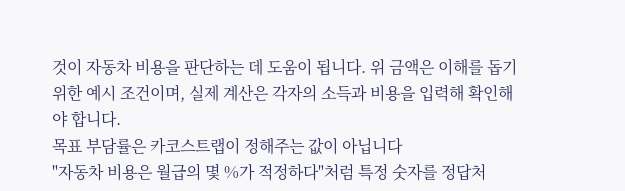것이 자동차 비용을 판단하는 데 도움이 됩니다. 위 금액은 이해를 돕기 위한 예시 조건이며, 실제 계산은 각자의 소득과 비용을 입력해 확인해야 합니다.
목표 부담률은 카코스트랩이 정해주는 값이 아닙니다
"자동차 비용은 월급의 몇 %가 적정하다"처럼 특정 숫자를 정답처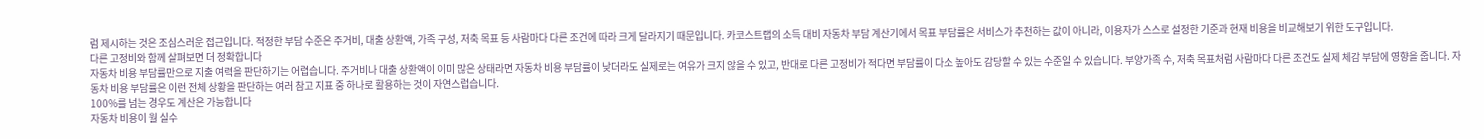럼 제시하는 것은 조심스러운 접근입니다. 적정한 부담 수준은 주거비, 대출 상환액, 가족 구성, 저축 목표 등 사람마다 다른 조건에 따라 크게 달라지기 때문입니다. 카코스트랩의 소득 대비 자동차 부담 계산기에서 목표 부담률은 서비스가 추천하는 값이 아니라, 이용자가 스스로 설정한 기준과 현재 비용을 비교해보기 위한 도구입니다.
다른 고정비와 함께 살펴보면 더 정확합니다
자동차 비용 부담률만으로 지출 여력을 판단하기는 어렵습니다. 주거비나 대출 상환액이 이미 많은 상태라면 자동차 비용 부담률이 낮더라도 실제로는 여유가 크지 않을 수 있고, 반대로 다른 고정비가 적다면 부담률이 다소 높아도 감당할 수 있는 수준일 수 있습니다. 부양가족 수, 저축 목표처럼 사람마다 다른 조건도 실제 체감 부담에 영향을 줍니다. 자동차 비용 부담률은 이런 전체 상황을 판단하는 여러 참고 지표 중 하나로 활용하는 것이 자연스럽습니다.
100%를 넘는 경우도 계산은 가능합니다
자동차 비용이 월 실수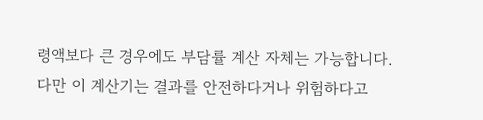령액보다 큰 경우에도 부담률 계산 자체는 가능합니다. 다만 이 계산기는 결과를 안전하다거나 위험하다고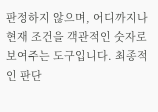판정하지 않으며, 어디까지나 현재 조건을 객관적인 숫자로 보여주는 도구입니다. 최종적인 판단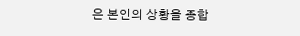은 본인의 상황을 종합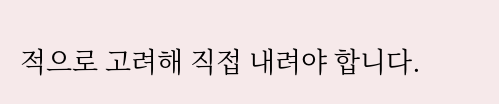적으로 고려해 직접 내려야 합니다.